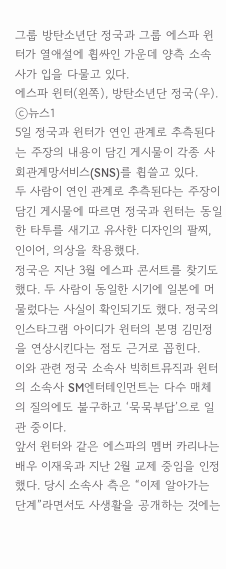그룹 방탄소년단 정국과 그룹 에스파 윈터가 열애설에 휩싸인 가운데 양측 소속사가 입을 다물고 있다.
에스파 윈터(왼쪽), 방탄소년단 정국(우). ⓒ뉴스1
5일 정국과 윈터가 연인 관계로 추측된다는 주장의 내용이 담긴 게시물이 각종 사회관계망서비스(SNS)를 휩쓸고 있다.
두 사람이 연인 관계로 추측된다는 주장이 담긴 게시물에 따르면 정국과 윈터는 동일한 타투를 새기고 유사한 디자인의 팔찌, 인이어, 의상을 착용했다.
정국은 지난 3월 에스파 콘서트를 찾기도 했다. 두 사람이 동일한 시기에 일본에 머물렀다는 사실이 확인되기도 했다. 정국의 인스타그램 아이디가 윈터의 본명 김민정을 연상시킨다는 점도 근거로 꼽힌다.
이와 관련 정국 소속사 빅히트뮤직과 윈터의 소속사 SM엔터테인먼트는 다수 매체의 질의에도 불구하고 ‘묵묵부답’으로 일관 중이다.
앞서 윈터와 같은 에스파의 멤버 카리나는 배우 이재욱과 지난 2월 교제 중임을 인정했다. 당시 소속사 측은 “이제 알아가는 단계”라면서도 사생활을 공개하는 것에는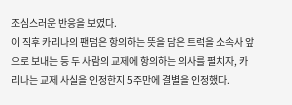조심스러운 반응을 보였다.
이 직후 카리나의 팬덤은 항의하는 뜻을 담은 트럭을 소속사 앞으로 보내는 등 두 사람의 교제에 항의하는 의사를 펼치자, 카리나는 교제 사실을 인정한지 5주만에 결별을 인정했다.